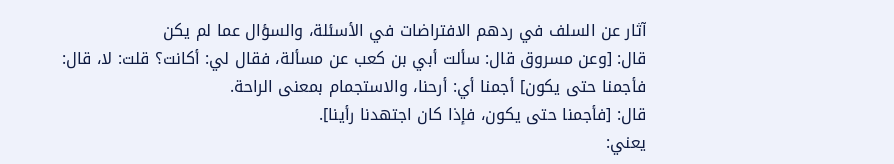آثار عن السلف في ردهم الافتراضات في الأسئلة، والسؤال عما لم يكن
قال: [وعن مسروق قال: سألت أبي بن كعب عن مسألة، فقال لي: أكانت؟ قلت: لا، قال: فأجمنا حتى يكون] أجمنا أي: أرحنا، والاستجمام بمعنى الراحة.
قال: [فأجمنا حتى يكون، فإذا كان اجتهدنا رأينا].
يعني: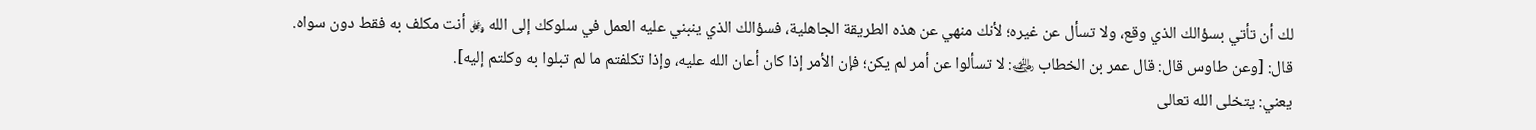لك أن تأتي بسؤالك الذي وقع، ولا تسأل عن غيره؛ لأنك منهي عن هذه الطريقة الجاهلية، فسؤالك الذي ينبني عليه العمل في سلوكك إلى الله ﷿ أنت مكلف به فقط دون سواه.
قال: [وعن طاوس قال: قال عمر بن الخطاب ﵁: لا تسألوا عن أمر لم يكن؛ فإن الأمر إذا كان أعان الله عليه، وإذا تكلفتم ما لم تبلوا به وكلتم إليه].
يعني: يتخلى الله تعالى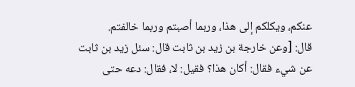عنكم، ويكلكم إلى هذا، وربما أصبتم وربما خالفتم.
قال: [وعن خارجة بن زيد بن ثابت قال: سئل زيد بن ثابت عن شيء فقال: أكان هذا؟ فقيل: لا، فقال: دعه حتى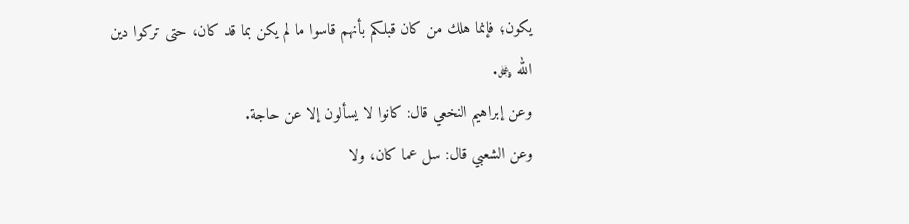يكون؛ فإنما هلك من كان قبلكم بأنهم قاسوا ما لم يكن بما قد كان، حتى تركوا دين الله ﷿.
وعن إبراهيم النخعي قال: كانوا لا يسألون إلا عن حاجة.
وعن الشعبي قال: سل عما كان، ولا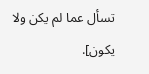تسأل عما لم يكن ولا يكون].